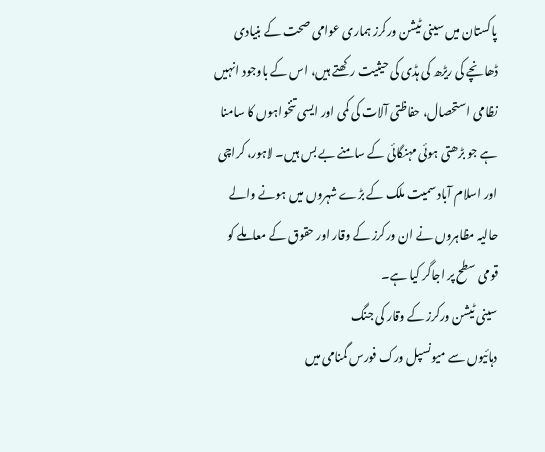پاکستان میں سینی ٹیشن ورکرز ہماری عوامی صحت کے بنیادی ڈھانچے کی ریڑھ کی ہڈی کی حیثیت رکھتے ہیں، اس کے باوجود انہیں نظامی استحصال، حفاظتی آلات کی کمی اور ایسی تنخواہوں کا سامنا ہے جو بڑھتی ہوئی مہنگائی کے سامنے بے بس ہیں۔ لاہور، کراچی اور اسلام آباد سمیت ملک کے بڑے شہروں میں ہونے والے حالیہ مظاہروں نے ان ورکرز کے وقار اور حقوق کے معاملے کو قومی سطح پر اجاگر کیا ہے۔
سینی ٹیشن ورکرز کے وقار کی جنگ
دہائیوں سے میونسپل ورک فورس گمنامی میں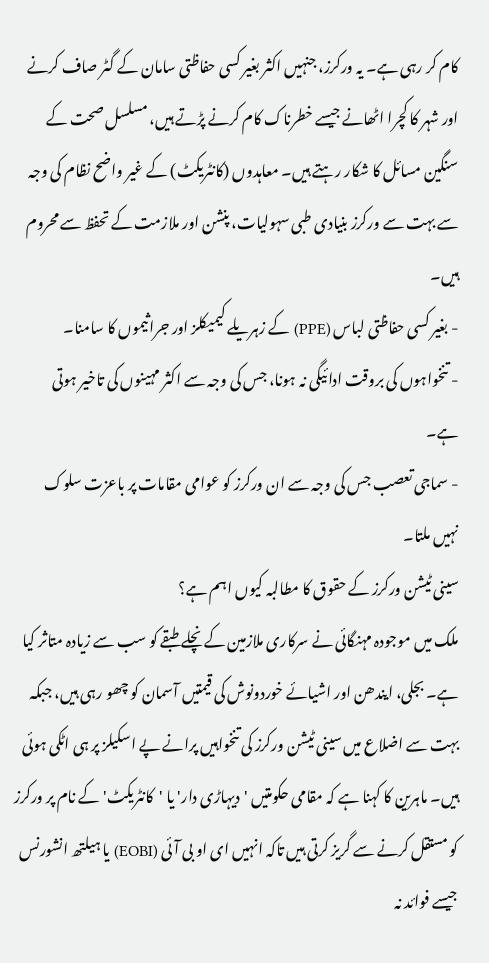کام کر رہی ہے۔ یہ ورکرز، جنہیں اکثر بغیر کسی حفاظتی سامان کے گٹر صاف کرنے اور شہر کا کچرا اٹھانے جیسے خطرناک کام کرنے پڑتے ہیں، مسلسل صحت کے سنگین مسائل کا شکار رہتے ہیں۔ معاہدوں (کانٹریکٹ) کے غیر واضح نظام کی وجہ سے بہت سے ورکرز بنیادی طبی سہولیات، پنشن اور ملازمت کے تحفظ سے محروم ہیں۔
- بغیر کسی حفاظتی لباس (PPE) کے زہریلے کیمیکلز اور جراثیموں کا سامنا۔
- تنخواہوں کی بروقت ادائیگی نہ ہونا، جس کی وجہ سے اکثر مہینوں کی تاخیر ہوتی ہے۔
- سماجی تعصب جس کی وجہ سے ان ورکرز کو عوامی مقامات پر باعزت سلوک نہیں ملتا۔
سینی ٹیشن ورکرز کے حقوق کا مطالبہ کیوں اہم ہے؟
ملک میں موجودہ مہنگائی نے سرکاری ملازمین کے نچلے طبقے کو سب سے زیادہ متاثر کیا ہے۔ بجلی، ایندھن اور اشیائے خوردونوش کی قیمتیں آسمان کو چھو رہی ہیں، جبکہ بہت سے اضلاع میں سینی ٹیشن ورکرز کی تنخواہیں پرانے پے اسکیلز پر ہی اٹکی ہوئی ہیں۔ ماہرین کا کہنا ہے کہ مقامی حکومتیں 'دیہاڑی دار' یا 'کانٹریکٹ' کے نام پر ورکرز کو مستقل کرنے سے گریز کرتی ہیں تاکہ انہیں ای او بی آئی (EOBI) یا ہیلتھ انشورنس جیسے فوائد نہ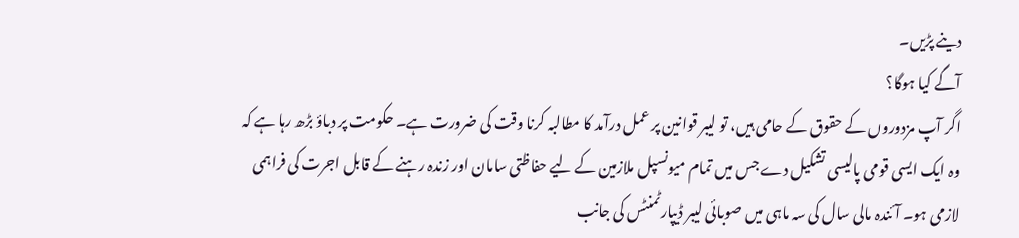دینے پڑیں۔
آگے کیا ہوگا؟
اگر آپ مزدوروں کے حقوق کے حامی ہیں، تو لیبر قوانین پر عمل درآمد کا مطالبہ کرنا وقت کی ضرورت ہے۔ حکومت پر دباؤ بڑھ رہا ہے کہ وہ ایک ایسی قومی پالیسی تشکیل دے جس میں تمام میونسپل ملازمین کے لیے حفاظتی سامان اور زندہ رہنے کے قابل اجرت کی فراہمی لازمی ہو۔ آئندہ مالی سال کی سہ ماہی میں صوبائی لیبر ڈیپارٹمنٹس کی جانب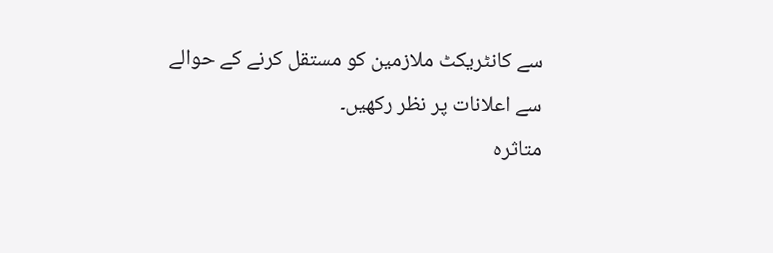سے کانٹریکٹ ملازمین کو مستقل کرنے کے حوالے سے اعلانات پر نظر رکھیں۔
متاثرہ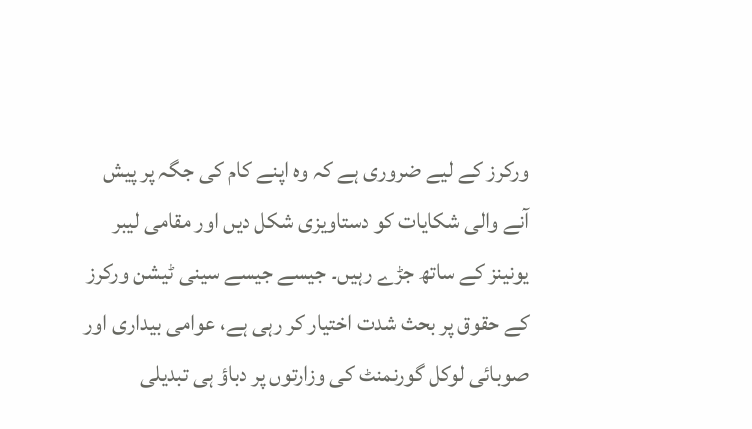ورکرز کے لیے ضروری ہے کہ وہ اپنے کام کی جگہ پر پیش آنے والی شکایات کو دستاویزی شکل دیں اور مقامی لیبر یونینز کے ساتھ جڑے رہیں۔ جیسے جیسے سینی ٹیشن ورکرز کے حقوق پر بحث شدت اختیار کر رہی ہے، عوامی بیداری اور صوبائی لوکل گورنمنٹ کی وزارتوں پر دباؤ ہی تبدیلی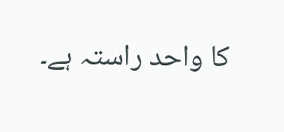کا واحد راستہ ہے۔